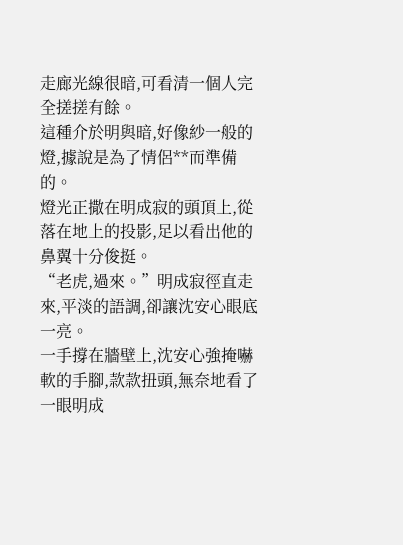走廊光線很暗,可看清一個人完全搓搓有餘。
這種介於明與暗,好像紗一般的燈,據說是為了情侶**而準備的。
燈光正撒在明成寂的頭頂上,從落在地上的投影,足以看出他的鼻翼十分俊挺。
“老虎,過來。”明成寂徑直走來,平淡的語調,卻讓沈安心眼底一亮。
一手撐在牆壁上,沈安心強掩嚇軟的手腳,款款扭頭,無奈地看了一眼明成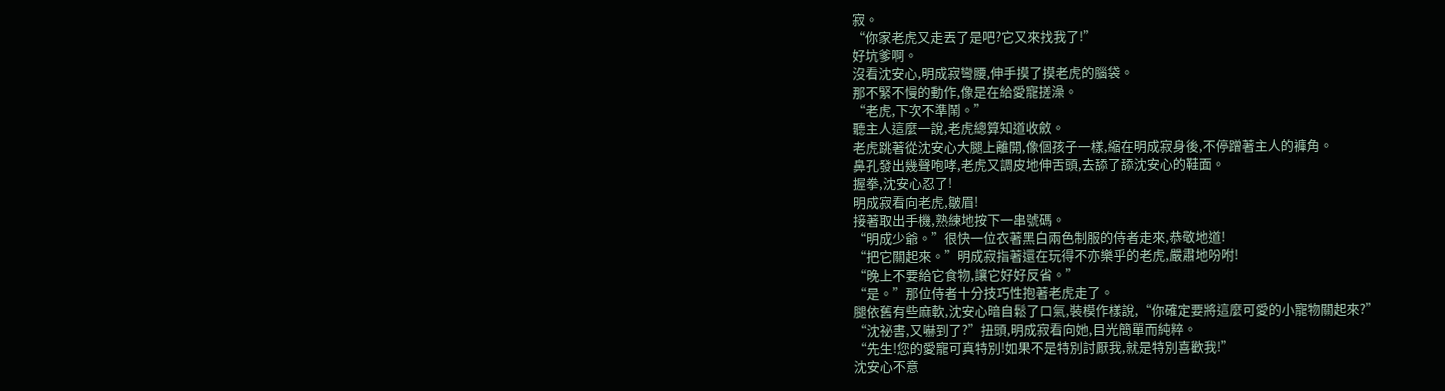寂。
“你家老虎又走丟了是吧?它又來找我了!”
好坑爹啊。
沒看沈安心,明成寂彎腰,伸手摸了摸老虎的腦袋。
那不緊不慢的動作,像是在給愛寵搓澡。
“老虎,下次不準鬧。”
聽主人這麼一說,老虎總算知道收斂。
老虎跳著從沈安心大腿上離開,像個孩子一樣,縮在明成寂身後,不停蹭著主人的褲角。
鼻孔發出幾聲咆哮,老虎又調皮地伸舌頭,去舔了舔沈安心的鞋面。
握拳,沈安心忍了!
明成寂看向老虎,皺眉!
接著取出手機,熟練地按下一串號碼。
“明成少爺。”很快一位衣著黑白兩色制服的侍者走來,恭敬地道!
“把它關起來。”明成寂指著還在玩得不亦樂乎的老虎,嚴肅地吩咐!
“晚上不要給它食物,讓它好好反省。”
“是。”那位侍者十分技巧性抱著老虎走了。
腿依舊有些麻軟,沈安心暗自鬆了口氣,裝模作樣說,“你確定要將這麼可愛的小寵物關起來?”
“沈祕書,又嚇到了?”扭頭,明成寂看向她,目光簡單而純粹。
“先生!您的愛寵可真特別!如果不是特別討厭我,就是特別喜歡我!”
沈安心不意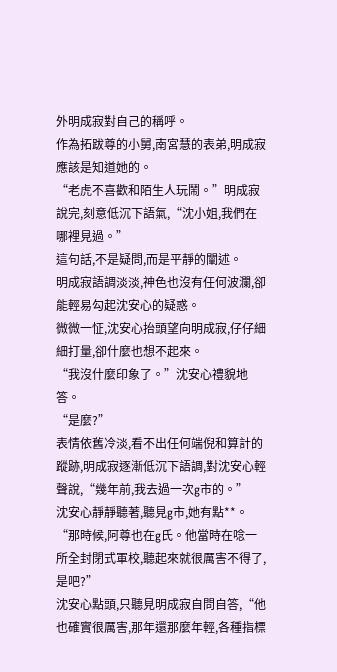外明成寂對自己的稱呼。
作為拓跋尊的小舅,南宮慧的表弟,明成寂應該是知道她的。
“老虎不喜歡和陌生人玩鬧。”明成寂說完,刻意低沉下語氣,“沈小姐,我們在哪裡見過。”
這句話,不是疑問,而是平靜的闡述。
明成寂語調淡淡,神色也沒有任何波瀾,卻能輕易勾起沈安心的疑惑。
微微一怔,沈安心抬頭望向明成寂,仔仔細細打量,卻什麼也想不起來。
“我沒什麼印象了。”沈安心禮貌地答。
“是麼?”
表情依舊冷淡,看不出任何端倪和算計的蹤跡,明成寂逐漸低沉下語調,對沈安心輕聲說,“幾年前,我去過一次g市的。”
沈安心靜靜聽著,聽見g市,她有點**。
“那時候,阿尊也在g氏。他當時在唸一所全封閉式軍校,聽起來就很厲害不得了,是吧?”
沈安心點頭,只聽見明成寂自問自答,“他也確實很厲害,那年還那麼年輕,各種指標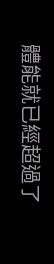體能就已經超過了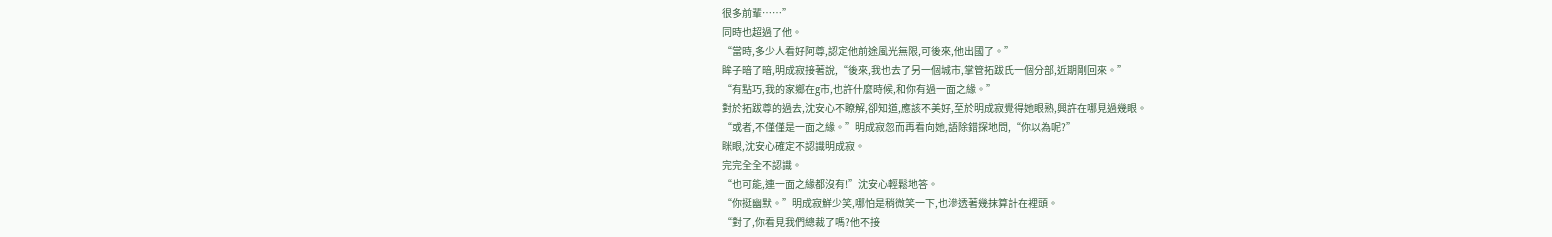很多前輩……”
同時也超過了他。
“當時,多少人看好阿尊,認定他前途風光無限,可後來,他出國了。”
眸子暗了暗,明成寂接著說,“後來,我也去了另一個城市,掌管拓跋氏一個分部,近期剛回來。”
“有點巧,我的家鄉在g市,也許什麼時候,和你有過一面之緣。”
對於拓跋尊的過去,沈安心不瞭解,卻知道,應該不美好,至於明成寂覺得她眼熟,興許在哪見過幾眼。
“或者,不僅僅是一面之緣。”明成寂忽而再看向她,語除錯探地問,“你以為呢?”
眯眼,沈安心確定不認識明成寂。
完完全全不認識。
“也可能,連一面之緣都沒有!”沈安心輕鬆地答。
“你挺幽默。”明成寂鮮少笑,哪怕是稍微笑一下,也滲透著幾抹算計在裡頭。
“對了,你看見我們總裁了嗎?他不接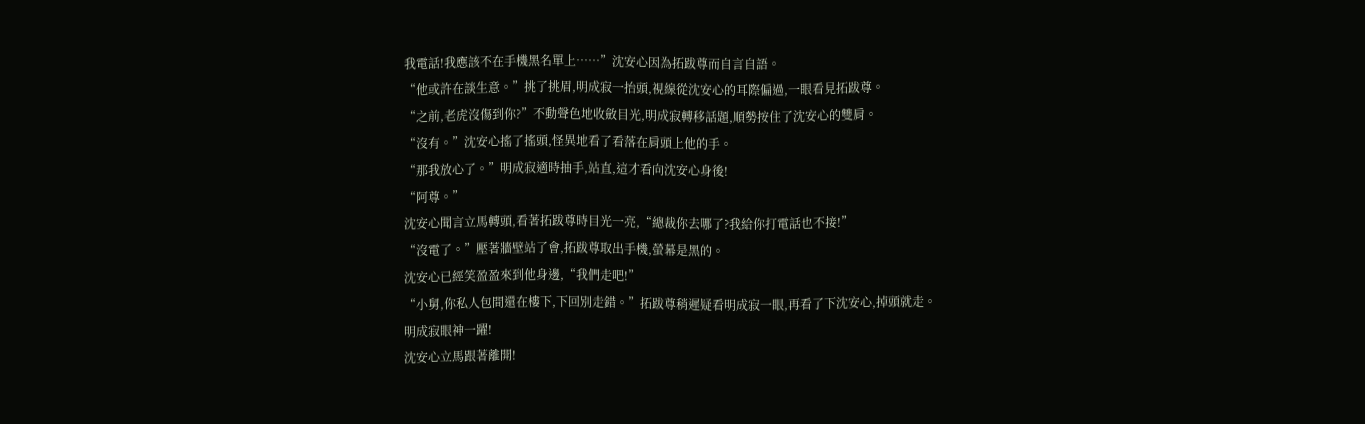我電話!我應該不在手機黑名單上……”沈安心因為拓跋尊而自言自語。
“他或許在談生意。”挑了挑眉,明成寂一抬頭,視線從沈安心的耳際偏過,一眼看見拓跋尊。
“之前,老虎沒傷到你?”不動聲色地收斂目光,明成寂轉移話題,順勢按住了沈安心的雙肩。
“沒有。”沈安心搖了搖頭,怪異地看了看落在肩頭上他的手。
“那我放心了。”明成寂適時抽手,站直,這才看向沈安心身後!
“阿尊。”
沈安心聞言立馬轉頭,看著拓跋尊時目光一亮,“總裁你去哪了?我給你打電話也不接!”
“沒電了。”壓著牆壁站了會,拓跋尊取出手機,螢幕是黑的。
沈安心已經笑盈盈來到他身邊,“我們走吧!”
“小舅,你私人包間還在樓下,下回別走錯。”拓跋尊稍遲疑看明成寂一眼,再看了下沈安心,掉頭就走。
明成寂眼神一躍!
沈安心立馬跟著離開!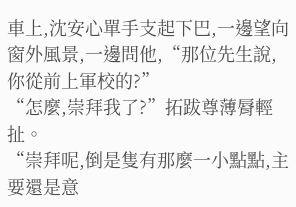車上,沈安心單手支起下巴,一邊望向窗外風景,一邊問他,“那位先生說,你從前上軍校的?”
“怎麼,崇拜我了?”拓跋尊薄脣輕扯。
“崇拜呢,倒是隻有那麼一小點點,主要還是意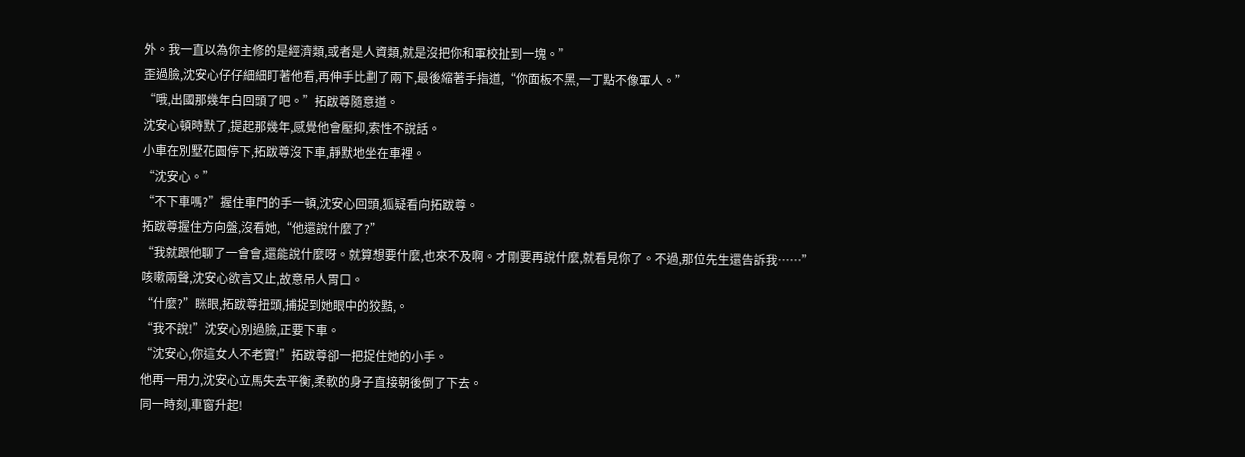外。我一直以為你主修的是經濟類,或者是人資類,就是沒把你和軍校扯到一塊。”
歪過臉,沈安心仔仔細細盯著他看,再伸手比劃了兩下,最後縮著手指道,“你面板不黑,一丁點不像軍人。”
“哦,出國那幾年白回頭了吧。”拓跋尊隨意道。
沈安心頓時默了,提起那幾年,感覺他會壓抑,索性不說話。
小車在別墅花園停下,拓跋尊沒下車,靜默地坐在車裡。
“沈安心。”
“不下車嗎?”握住車門的手一頓,沈安心回頭,狐疑看向拓跋尊。
拓跋尊握住方向盤,沒看她,“他還說什麼了?”
“我就跟他聊了一會會,還能說什麼呀。就算想要什麼,也來不及啊。才剛要再說什麼,就看見你了。不過,那位先生還告訴我……”
咳嗽兩聲,沈安心欲言又止,故意吊人胃口。
“什麼?”眯眼,拓跋尊扭頭,捕捉到她眼中的狡黠,。
“我不說!”沈安心別過臉,正要下車。
“沈安心,你這女人不老實!”拓跋尊卻一把捉住她的小手。
他再一用力,沈安心立馬失去平衡,柔軟的身子直接朝後倒了下去。
同一時刻,車窗升起!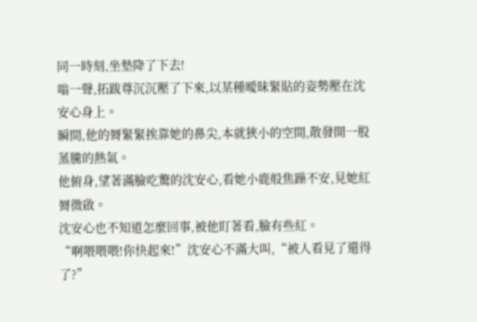同一時刻,坐墊降了下去!
嗡一聲,拓跋尊沉沉壓了下來,以某種曖昧緊貼的姿勢壓在沈安心身上。
瞬間,他的脣緊緊挨靠她的鼻尖,本就狹小的空間,散發開一股蒸騰的熱氣。
他俯身,望著滿臉吃驚的沈安心,看她小鹿般焦躁不安,見她紅脣微啟。
沈安心也不知道怎麼回事,被他盯著看,臉有些紅。
“啊喂喂喂!你快起來!”沈安心不滿大叫,“被人看見了還得了?”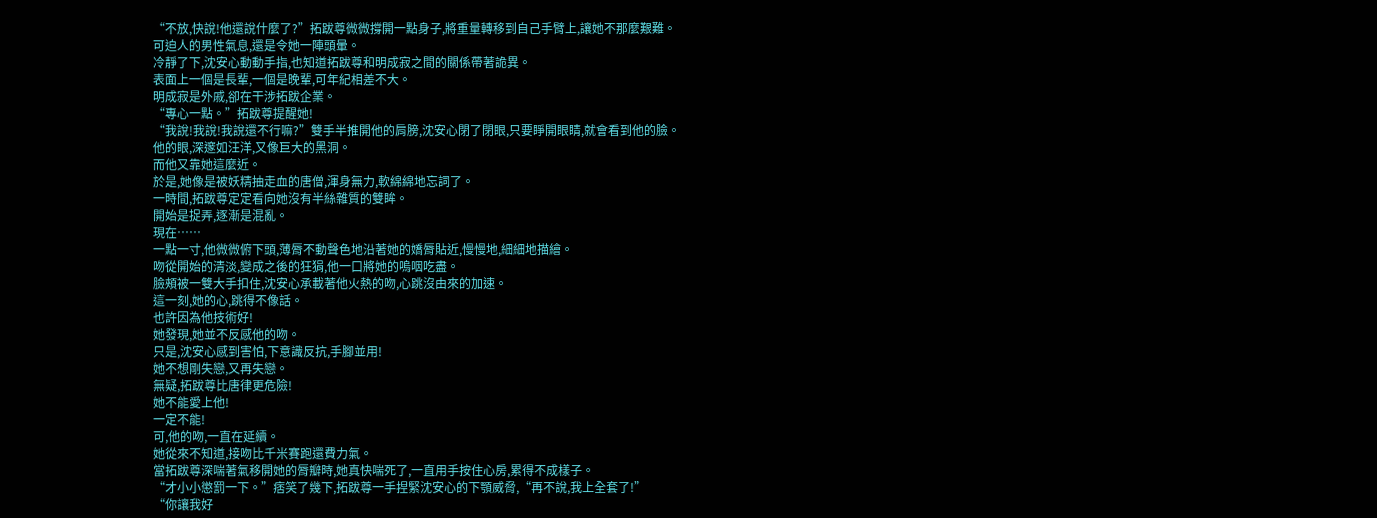“不放,快說!他還說什麼了?”拓跋尊微微撐開一點身子,將重量轉移到自己手臂上,讓她不那麼艱難。
可迫人的男性氣息,還是令她一陣頭暈。
冷靜了下,沈安心動動手指,也知道拓跋尊和明成寂之間的關係帶著詭異。
表面上一個是長輩,一個是晚輩,可年紀相差不大。
明成寂是外戚,卻在干涉拓跋企業。
“專心一點。”拓跋尊提醒她!
“我說!我說!我說還不行嘛?”雙手半推開他的肩膀,沈安心閉了閉眼,只要睜開眼睛,就會看到他的臉。
他的眼,深邃如汪洋,又像巨大的黑洞。
而他又靠她這麼近。
於是,她像是被妖精抽走血的唐僧,渾身無力,軟綿綿地忘詞了。
一時間,拓跋尊定定看向她沒有半絲雜質的雙眸。
開始是捉弄,逐漸是混亂。
現在……
一點一寸,他微微俯下頭,薄脣不動聲色地沿著她的嬌脣貼近,慢慢地,細細地描繪。
吻從開始的清淡,變成之後的狂狷,他一口將她的嗚咽吃盡。
臉頰被一雙大手扣住,沈安心承載著他火熱的吻,心跳沒由來的加速。
這一刻,她的心,跳得不像話。
也許因為他技術好!
她發現,她並不反感他的吻。
只是,沈安心感到害怕,下意識反抗,手腳並用!
她不想剛失戀,又再失戀。
無疑,拓跋尊比唐律更危險!
她不能愛上他!
一定不能!
可,他的吻,一直在延續。
她從來不知道,接吻比千米賽跑還費力氣。
當拓跋尊深喘著氣移開她的脣瓣時,她真快喘死了,一直用手按住心房,累得不成樣子。
“才小小懲罰一下。”痞笑了幾下,拓跋尊一手捏緊沈安心的下顎威脅,“再不說,我上全套了!”
“你讓我好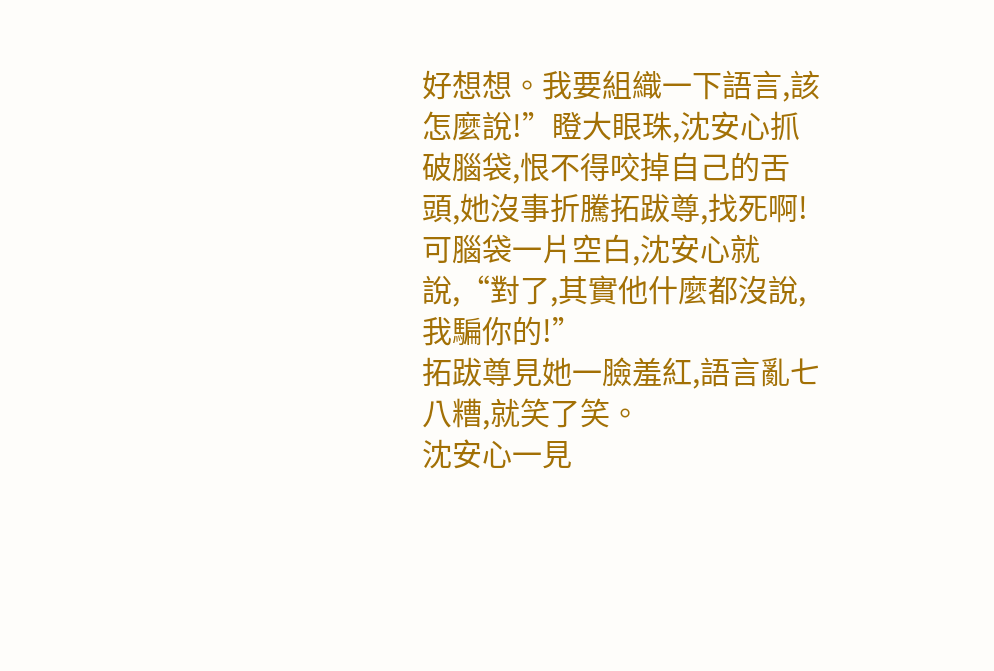好想想。我要組織一下語言,該怎麼說!”瞪大眼珠,沈安心抓破腦袋,恨不得咬掉自己的舌頭,她沒事折騰拓跋尊,找死啊!
可腦袋一片空白,沈安心就說,“對了,其實他什麼都沒說,我騙你的!”
拓跋尊見她一臉羞紅,語言亂七八糟,就笑了笑。
沈安心一見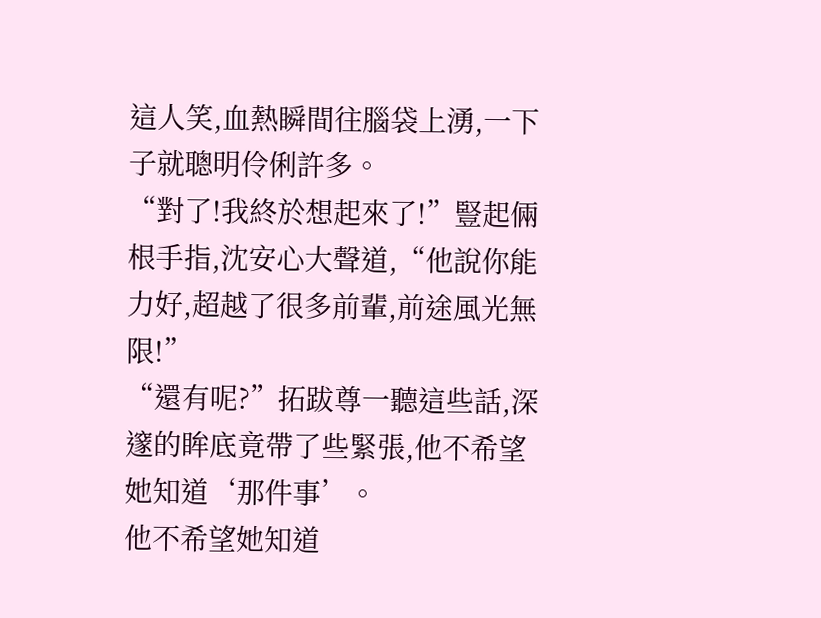這人笑,血熱瞬間往腦袋上湧,一下子就聰明伶俐許多。
“對了!我終於想起來了!”豎起倆根手指,沈安心大聲道,“他說你能力好,超越了很多前輩,前途風光無限!”
“還有呢?”拓跋尊一聽這些話,深邃的眸底竟帶了些緊張,他不希望她知道‘那件事’。
他不希望她知道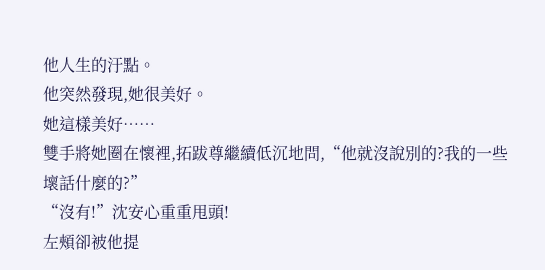他人生的汙點。
他突然發現,她很美好。
她這樣美好……
雙手將她圈在懷裡,拓跋尊繼續低沉地問,“他就沒說別的?我的一些壞話什麼的?”
“沒有!”沈安心重重甩頭!
左頰卻被他提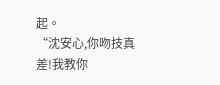起。
“沈安心,你吻技真差!我教你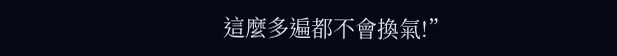這麼多遍都不會換氣!”